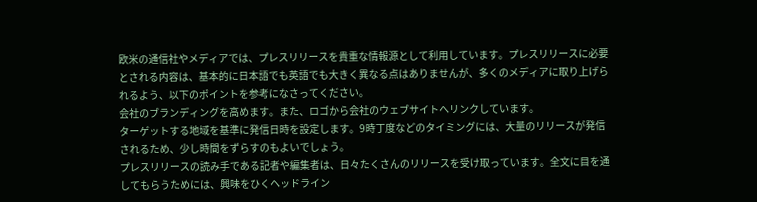欧米の通信社やメディアでは、プレスリリースを貴重な情報源として利用しています。プレスリリースに必要とされる内容は、基本的に日本語でも英語でも大きく異なる点はありませんが、多くのメディアに取り上げられるよう、以下のポイントを参考になさってください。
会社のブランディングを高めます。また、ロゴから会社のウェブサイトへリンクしています。
ターゲットする地域を基準に発信日時を設定します。9時丁度などのタイミングには、大量のリリースが発信されるため、少し時間をずらすのもよいでしょう。
プレスリリースの読み手である記者や編集者は、日々たくさんのリリースを受け取っています。全文に目を通してもらうためには、興味をひくヘッドライン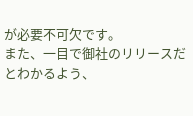が必要不可欠です。
また、一目で御社のリリースだとわかるよう、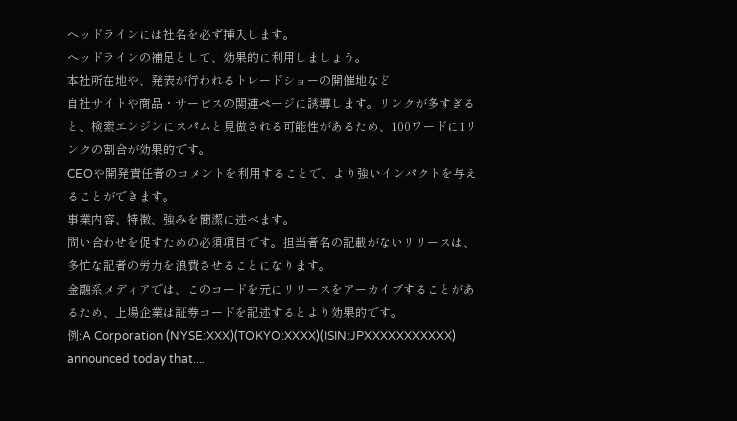ヘッドラインには社名を必ず挿入します。
ヘッドラインの補足として、効果的に利用しましょう。
本社所在地や、発表が行われるトレードショーの開催地など
自社サイトや商品・サービスの関連ページに誘導します。リンクが多すぎると、検索エンジンにスパムと見做される可能性があるため、100ワードに1リンクの割合が効果的です。
CEOや開発責任者のコメントを利用することで、より強いインパクトを与えることができます。
事業内容、特徴、強みを簡潔に述べます。
問い合わせを促すための必須項目です。担当者名の記載がないリリースは、多忙な記者の労力を浪費させることになります。
金融系メディアでは、このコードを元にリリースをアーカイブすることがあるため、上場企業は証券コードを記述するとより効果的です。
例:A Corporation (NYSE:XXX)(TOKYO:XXXX)(ISIN:JPXXXXXXXXXXX) announced today that....